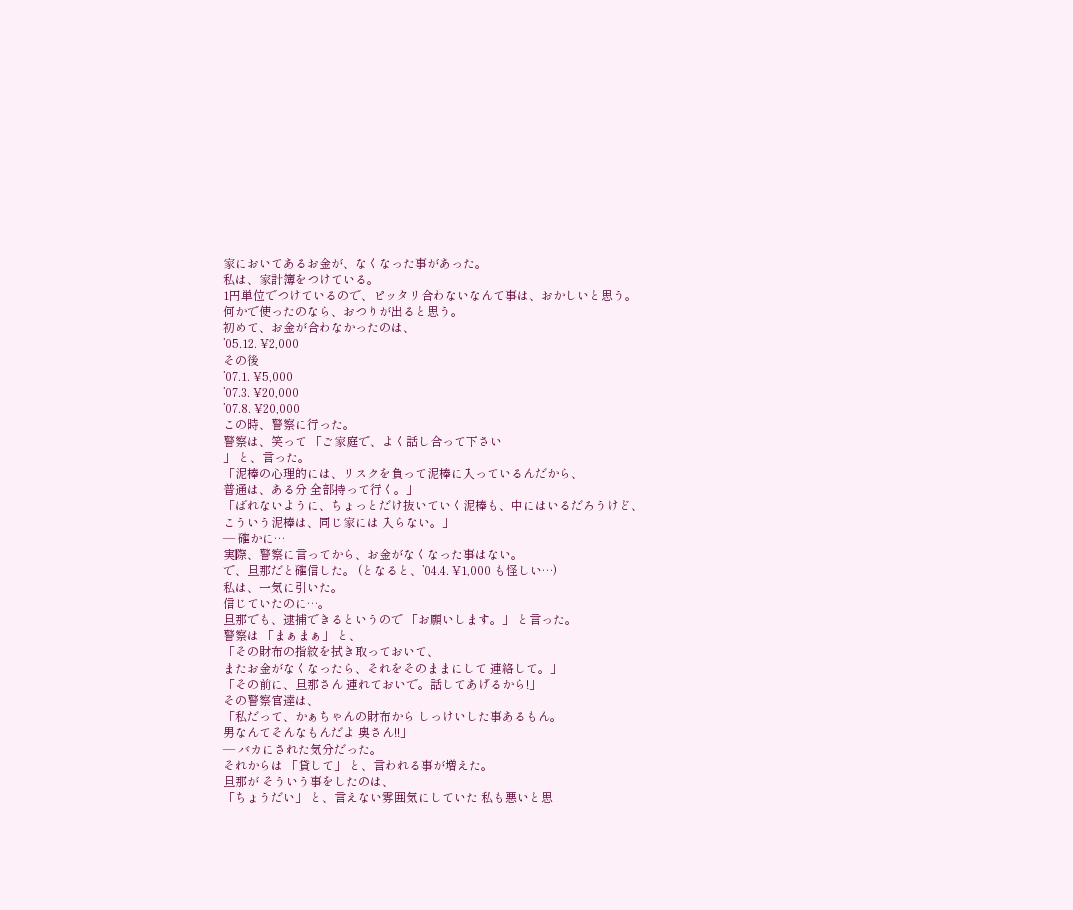家においてあるお金が、なくなった事があった。
私は、家計簿をつけている。
1円単位でつけているので、ピッタリ合わないなんて事は、おかしいと思う。
何かで使ったのなら、おつりが出ると思う。
初めて、お金が合わなかったのは、
’05.12. ¥2,000
その後
’07.1. ¥5,000
’07.3. ¥20,000
’07.8. ¥20,000
この時、警察に行った。
警察は、笑って 「ご家庭で、よく話し合って下さい
」 と、言った。
「泥棒の心理的には、リスクを負って泥棒に入っているんだから、
普通は、ある分 全部持って行く。」
「ばれないように、ちょっとだけ抜いていく泥棒も、中にはいるだろうけど、
こういう泥棒は、同じ家には 入らない。」
― 確かに…
実際、警察に言ってから、お金がなくなった事はない。
で、旦那だと確信した。 (となると、’04.4. ¥1,000 も怪しい…)
私は、一気に引いた。
信じていたのに…。
旦那でも、逮捕できるというので 「お願いします。」 と言った。
警察は 「まぁまぁ」 と、
「その財布の指紋を拭き取っておいて、
またお金がなくなったら、それをそのままにして 連絡して。」
「その前に、旦那さん 連れておいで。話してあげるから!」
その警察官達は、
「私だって、かぁちゃんの財布から しっけいした事あるもん。
男なんてそんなもんだよ 奥さん!!」
― バカにされた気分だった。
それからは 「貸して」 と、言われる事が増えた。
旦那が そういう事をしたのは、
「ちょうだい」 と、言えない雰囲気にしていた 私も悪いと思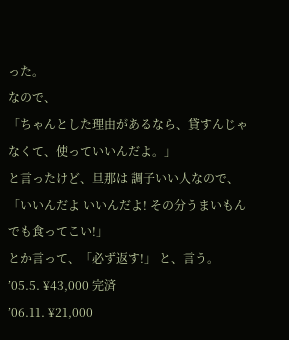った。
なので、
「ちゃんとした理由があるなら、貸すんじゃなくて、使っていいんだよ。」
と言ったけど、旦那は 調子いい人なので、
「いいんだよ いいんだよ! その分うまいもんでも食ってこい!」
とか言って、「必ず返す!」 と、言う。
’05.5. ¥43,000 完済
’06.11. ¥21,000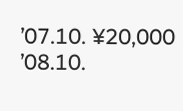’07.10. ¥20,000
’08.10.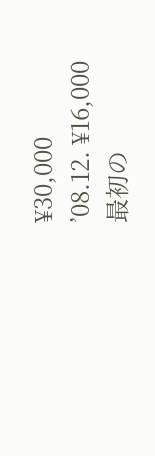¥30,000
’08.12. ¥16,000
最初の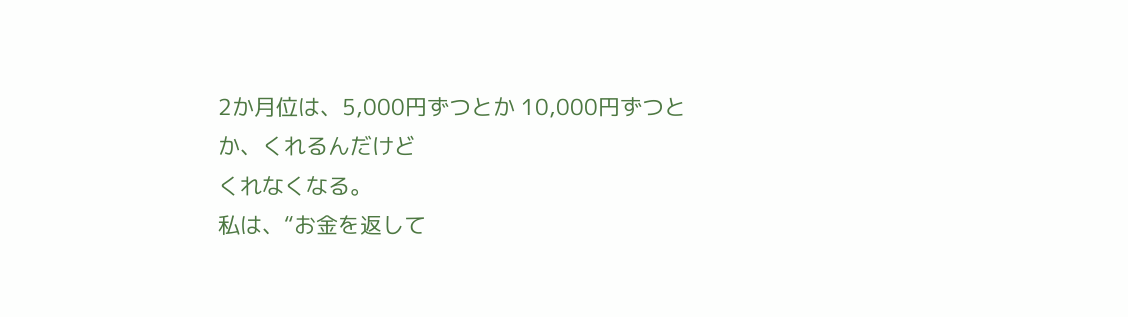2か月位は、5,000円ずつとか 10,000円ずつとか、くれるんだけど
くれなくなる。
私は、“お金を返して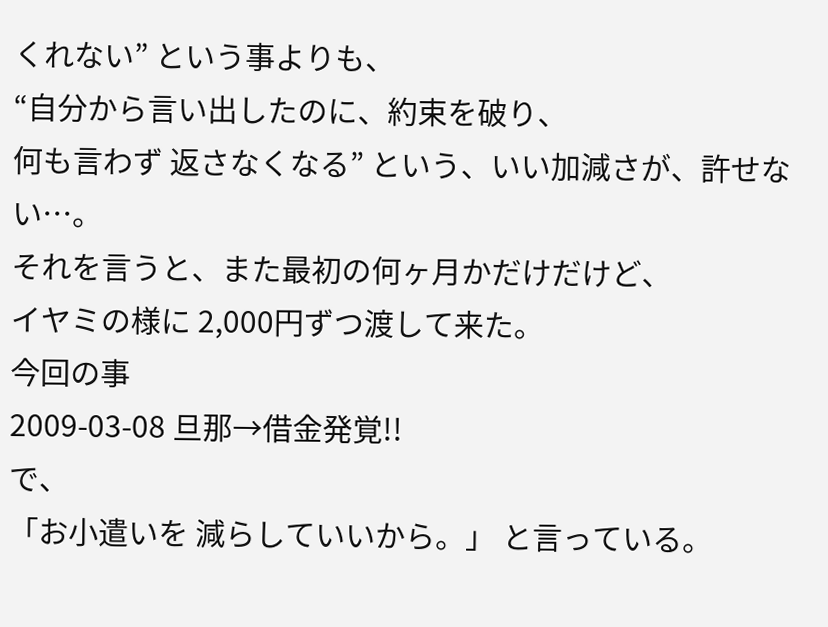くれない” という事よりも、
“自分から言い出したのに、約束を破り、
何も言わず 返さなくなる” という、いい加減さが、許せない…。
それを言うと、また最初の何ヶ月かだけだけど、
イヤミの様に 2,000円ずつ渡して来た。
今回の事
2009-03-08 旦那→借金発覚!!
で、
「お小遣いを 減らしていいから。」 と言っている。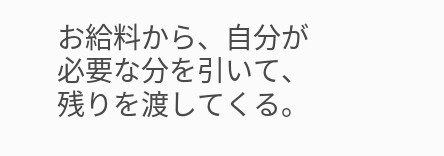お給料から、自分が必要な分を引いて、残りを渡してくる。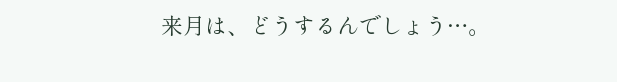来月は、どうするんでしょう…。